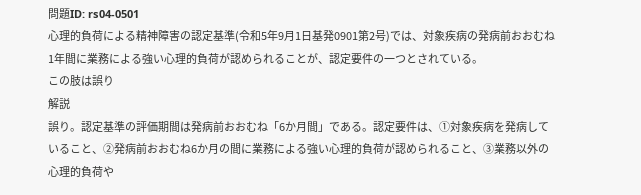問題ID: rs04-0501
心理的負荷による精神障害の認定基準(令和5年9月1日基発0901第2号)では、対象疾病の発病前おおむね1年間に業務による強い心理的負荷が認められることが、認定要件の一つとされている。
この肢は誤り
解説
誤り。認定基準の評価期間は発病前おおむね「6か月間」である。認定要件は、①対象疾病を発病していること、②発病前おおむね6か月の間に業務による強い心理的負荷が認められること、③業務以外の心理的負荷や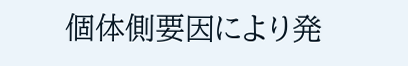個体側要因により発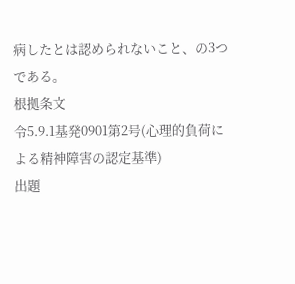病したとは認められないこと、の3つである。
根拠条文
令5.9.1基発0901第2号(心理的負荷による精神障害の認定基準)
出題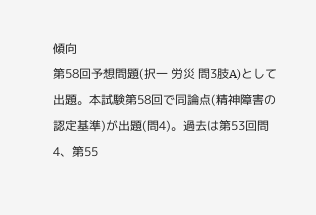傾向
第58回予想問題(択一 労災 問3肢A)として出題。本試験第58回で同論点(精神障害の認定基準)が出題(問4)。過去は第53回問4、第55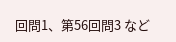回問1、第56回問3 など